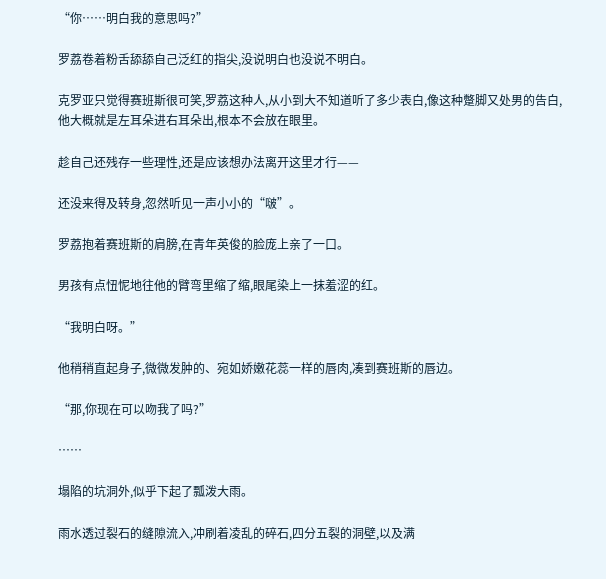“你……明白我的意思吗?”

罗荔卷着粉舌舔舔自己泛红的指尖,没说明白也没说不明白。

克罗亚只觉得赛班斯很可笑,罗荔这种人,从小到大不知道听了多少表白,像这种蹩脚又处男的告白,他大概就是左耳朵进右耳朵出,根本不会放在眼里。

趁自己还残存一些理性,还是应该想办法离开这里才行——

还没来得及转身,忽然听见一声小小的“啵”。

罗荔抱着赛班斯的肩膀,在青年英俊的脸庞上亲了一口。

男孩有点忸怩地往他的臂弯里缩了缩,眼尾染上一抹羞涩的红。

“我明白呀。”

他稍稍直起身子,微微发肿的、宛如娇嫩花蕊一样的唇肉,凑到赛班斯的唇边。

“那,你现在可以吻我了吗?”

……

塌陷的坑洞外,似乎下起了瓢泼大雨。

雨水透过裂石的缝隙流入,冲刷着凌乱的碎石,四分五裂的洞壁,以及满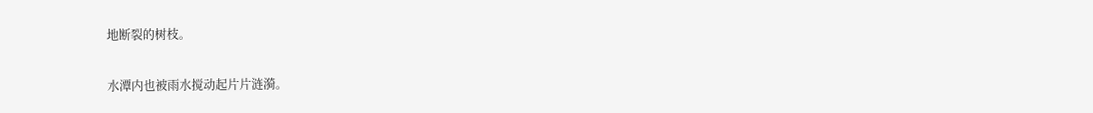地断裂的树枝。

水潭内也被雨水搅动起片片涟漪。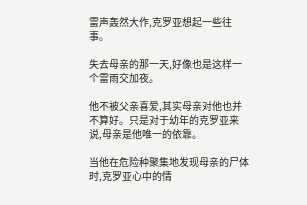雷声轰然大作,克罗亚想起一些往事。

失去母亲的那一天,好像也是这样一个雷雨交加夜。

他不被父亲喜爱,其实母亲对他也并不算好。只是对于幼年的克罗亚来说,母亲是他唯一的依靠。

当他在危险种聚集地发现母亲的尸体时,克罗亚心中的情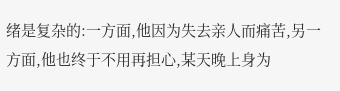绪是复杂的:一方面,他因为失去亲人而痛苦,另一方面,他也终于不用再担心,某天晚上身为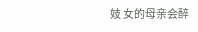妓 女的母亲会醉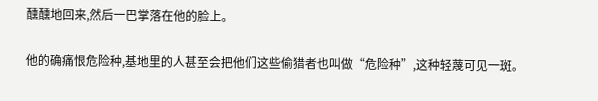醺醺地回来,然后一巴掌落在他的脸上。

他的确痛恨危险种,基地里的人甚至会把他们这些偷猎者也叫做“危险种”,这种轻蔑可见一斑。